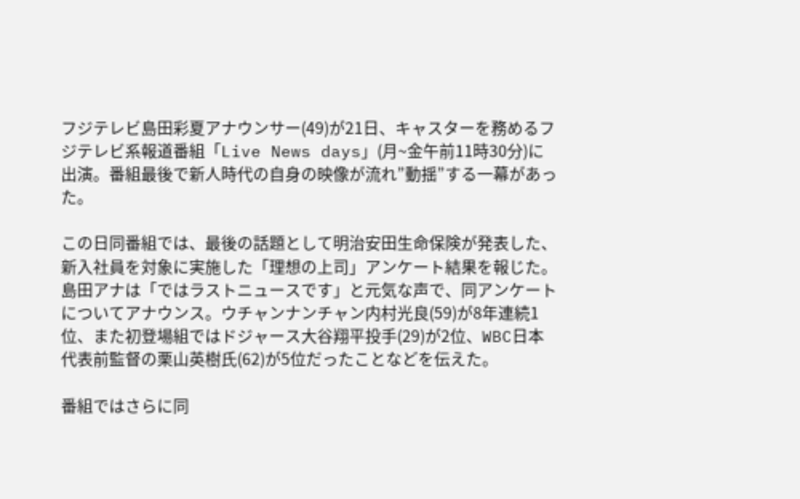フジテレビ島田彩夏アナウンサー(49)が21日、キャスターを務めるフジテレビ系報道番組「Live News days」(月~金午前11時30分)に出演。番組最後で新人時代の自身の映像が流れ”動揺”する一幕があった。

この日同番組では、最後の話題として明治安田生命保険が発表した、新入社員を対象に実施した「理想の上司」アンケート結果を報じた。島田アナは「ではラストニュースです」と元気な声で、同アンケートについてアナウンス。ウチャンナンチャン内村光良(59)が8年連続1位、また初登場組ではドジャース大谷翔平投手(29)が2位、WBC日本代表前監督の栗山英樹氏(62)が5位だったことなどを伝えた。

番組ではさらに同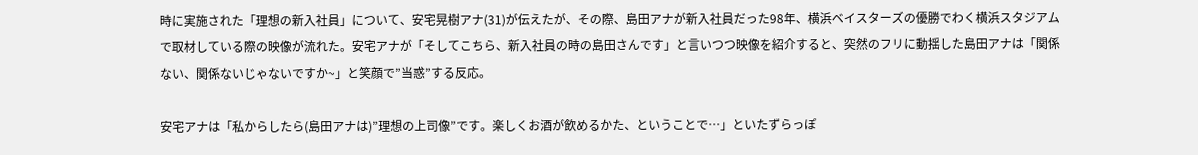時に実施された「理想の新入社員」について、安宅晃樹アナ(31)が伝えたが、その際、島田アナが新入社員だった98年、横浜ベイスターズの優勝でわく横浜スタジアムで取材している際の映像が流れた。安宅アナが「そしてこちら、新入社員の時の島田さんです」と言いつつ映像を紹介すると、突然のフリに動揺した島田アナは「関係ない、関係ないじゃないですか~」と笑顔で”当惑”する反応。

安宅アナは「私からしたら(島田アナは)”理想の上司像”です。楽しくお酒が飲めるかた、ということで…」といたずらっぽ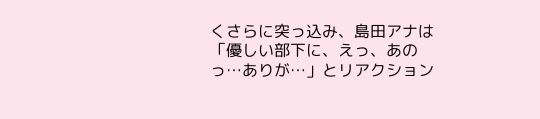くさらに突っ込み、島田アナは「優しい部下に、えっ、あのっ…ありが…」とリアクション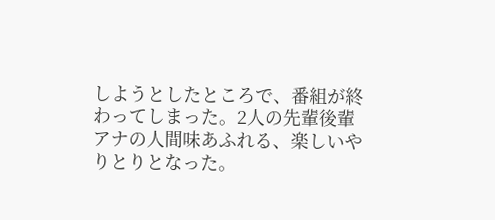しようとしたところで、番組が終わってしまった。2人の先輩後輩アナの人間味あふれる、楽しいやりとりとなった。